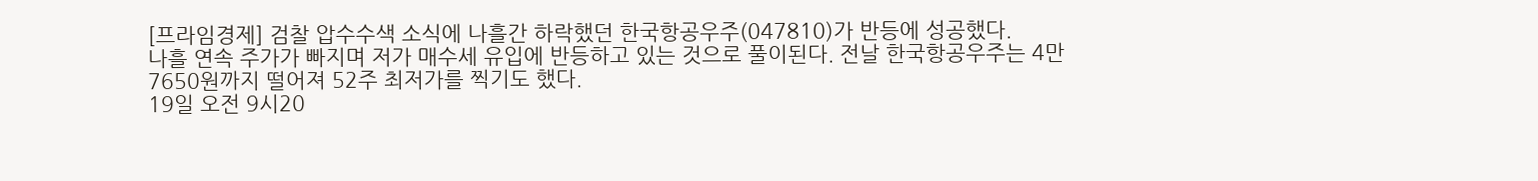[프라임경제] 검찰 압수수색 소식에 나흘간 하락했던 한국항공우주(047810)가 반등에 성공했다.
나흘 연속 주가가 빠지며 저가 매수세 유입에 반등하고 있는 것으로 풀이된다. 전날 한국항공우주는 4만7650원까지 떨어져 52주 최저가를 찍기도 했다.
19일 오전 9시20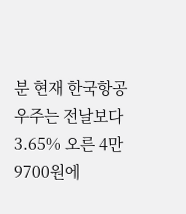분 현재 한국항공우주는 전날보다 3.65% 오른 4만9700원에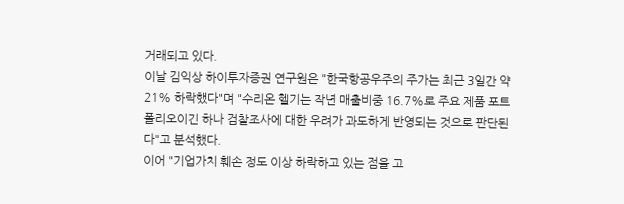거래되고 있다.
이날 김익상 하이투자증권 연구원은 "한국항공우주의 주가는 최근 3일간 약 21% 하락했다"며 "수리온 헬기는 작년 매출비중 16.7%로 주요 제품 포트폴리오이긴 하나 검찰조사에 대한 우려가 과도하게 반영되는 것으로 판단된다"고 분석했다.
이어 "기업가치 훼손 정도 이상 하락하고 있는 점을 고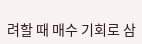려할 때 매수 기회로 삼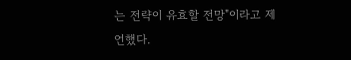는 전략이 유효할 전망"이라고 제언했다.